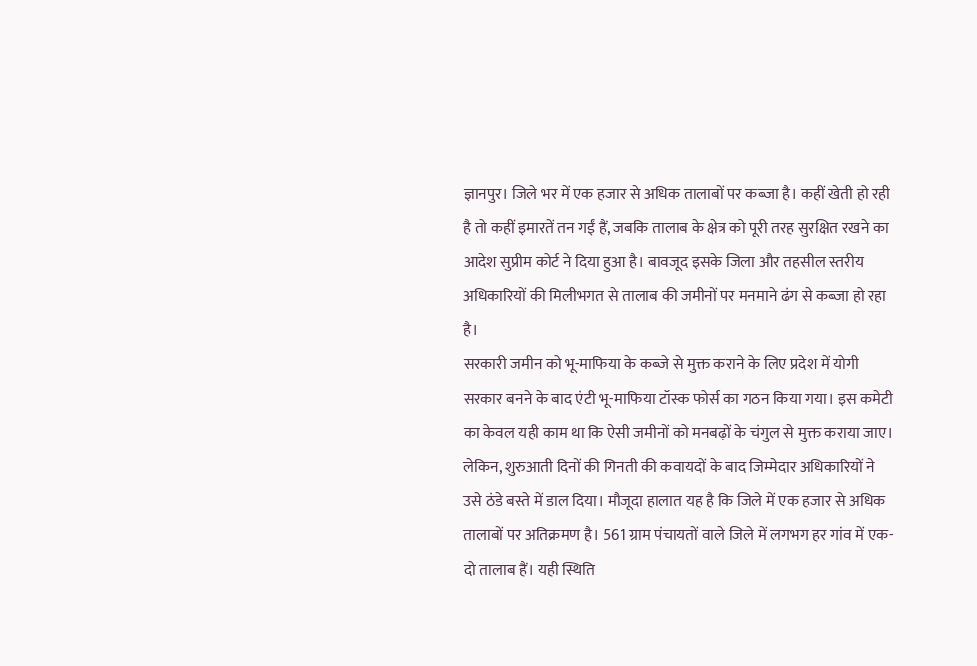ज्ञानपुर। जिले भर में एक हजार से अधिक तालाबों पर कब्जा है। कहीं खेती हो रही है तो कहीं इमारतें तन गईं हैं, जबकि तालाब के क्षेत्र को पूरी तरह सुरक्षित रखने का आदेश सुप्रीम कोर्ट ने दिया हुआ है। बावजूद इसके जिला और तहसील स्तरीय अधिकारियों की मिलीभगत से तालाब की जमीनों पर मनमाने ढंग से कब्जा हो रहा है।
सरकारी जमीन को भू-माफिया के कब्जे से मुक्त कराने के लिए प्रदेश में योगी सरकार बनने के बाद एंटी भू-माफिया टॉस्क फोर्स का गठन किया गया। इस कमेटी का केवल यही काम था कि ऐसी जमीनों को मनबढ़ों के चंगुल से मुक्त कराया जाए। लेकिन, शुरुआती दिनों की गिनती की कवायदों के बाद जिम्मेदार अधिकारियों ने उसे ठंडे बस्ते में डाल दिया। मौजूदा हालात यह है कि जिले में एक हजार से अधिक तालाबों पर अतिक्रमण है। 561 ग्राम पंचायतों वाले जिले में लगभग हर गांव में एक-दो तालाब हैं। यही स्थिति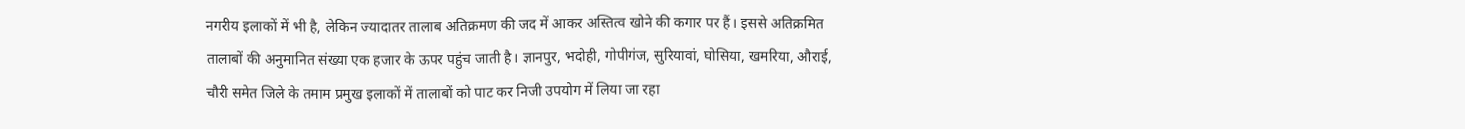नगरीय इलाकों में भी है, लेकिन ज्यादातर तालाब अतिक्रमण की जद में आकर अस्तित्व खोने की कगार पर हैं। इससे अतिक्रमित तालाबों की अनुमानित संख्या एक हजार के ऊपर पहुंच जाती है। ज्ञानपुर, भदोही, गोपीगंज, सुरियावां, घोसिया, खमरिया, औराई, चौरी समेत जिले के तमाम प्रमुख इलाकों में तालाबों को पाट कर निजी उपयोग में लिया जा रहा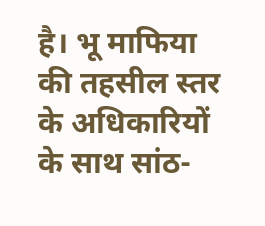है। भू माफिया की तहसील स्तर के अधिकारियों के साथ सांठ-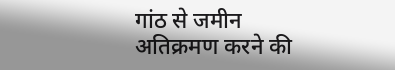गांठ से जमीन अतिक्रमण करने की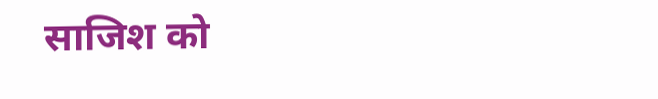साजिश को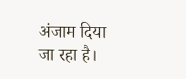अंजाम दिया जा रहा है।